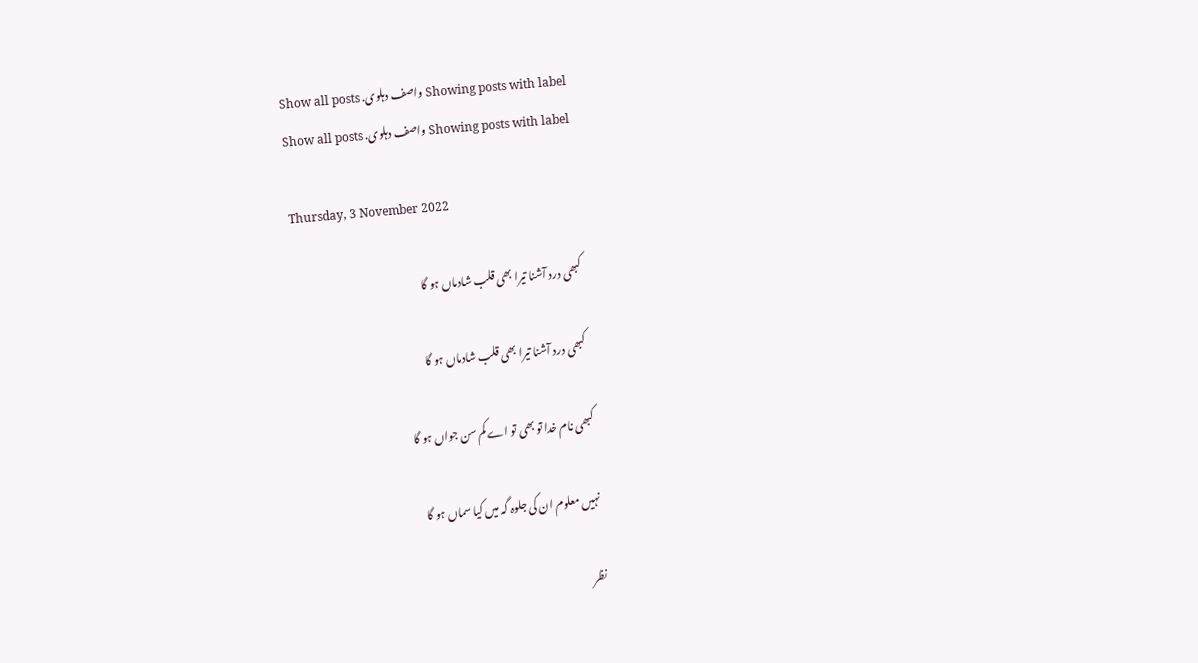Showing posts with label واصف دہلوی. Show all posts
Showing posts with label واصف دہلوی. Show all posts

Thursday, 3 November 2022

کبھی درد آشنا تیرا بھی قلب شادماں ہو گا

 کبھی درد آشنا تیرا بھی قلب شادماں ہو گا

کبھی نام خدا تو بھی تو اے کم سن جواں ہو گا

نہیں معلوم ان کی جلوہ گہ میں کیا سماں ہو گا

نظر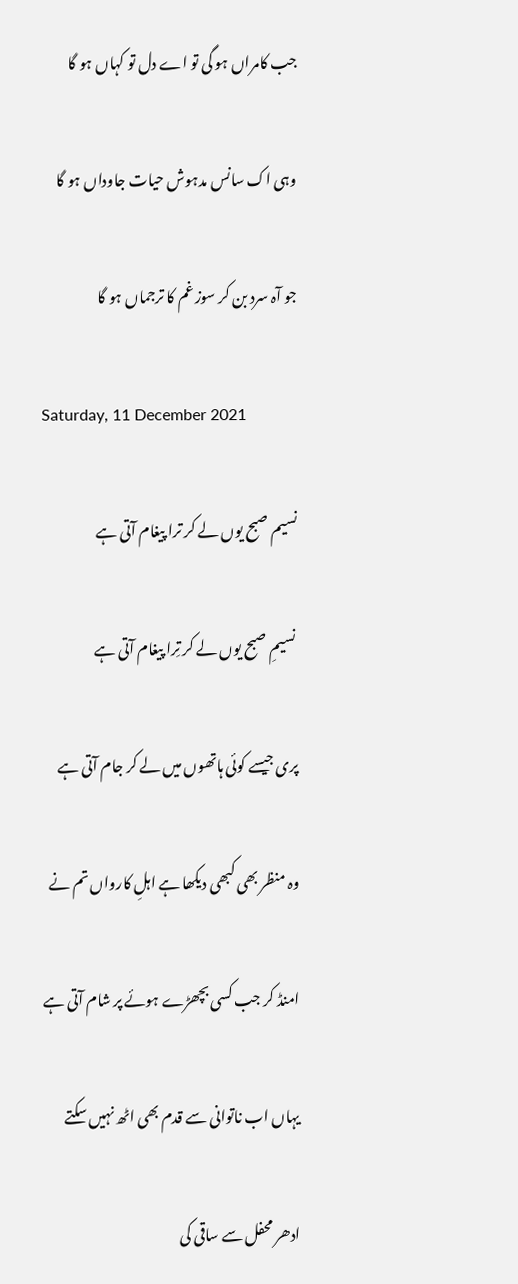جب کامراں ہو گی تو اے دل تو کہاں ہو گا

وہی اک سانس مدہوش حیات جاوداں ہو گا

جو آہ سرد بن کر سوز غم کا ترجماں ہو گا

Saturday, 11 December 2021

نسیم صبح یوں لے کر ترا پیغام آتی ہے

 نسیمِ صبح یوں لے کر تِرا پیغام آتی ہے

پری جیسے کوئی ہاتھوں میں لے کر جام آتی ہے

وہ منظر بھی کبھی دیکھا ہے اہلِ کارواں تم نے

امنڈ کر جب کسی بچھڑے ہوئے پر شام آتی ہے

یہاں اب ناتوانی سے قدم بھی اٹھ نہیں سکتے

ادھر محفل سے ساقی کی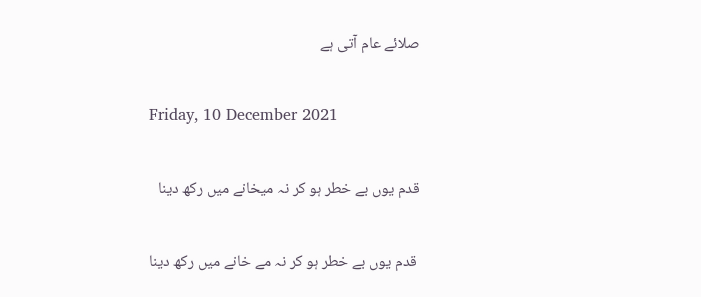صلائے عام آتی ہے

Friday, 10 December 2021

قدم یوں بے خطر ہو کر نہ میخانے میں رکھ دینا

 قدم یوں بے خطر ہو کر نہ مے خانے میں رکھ دینا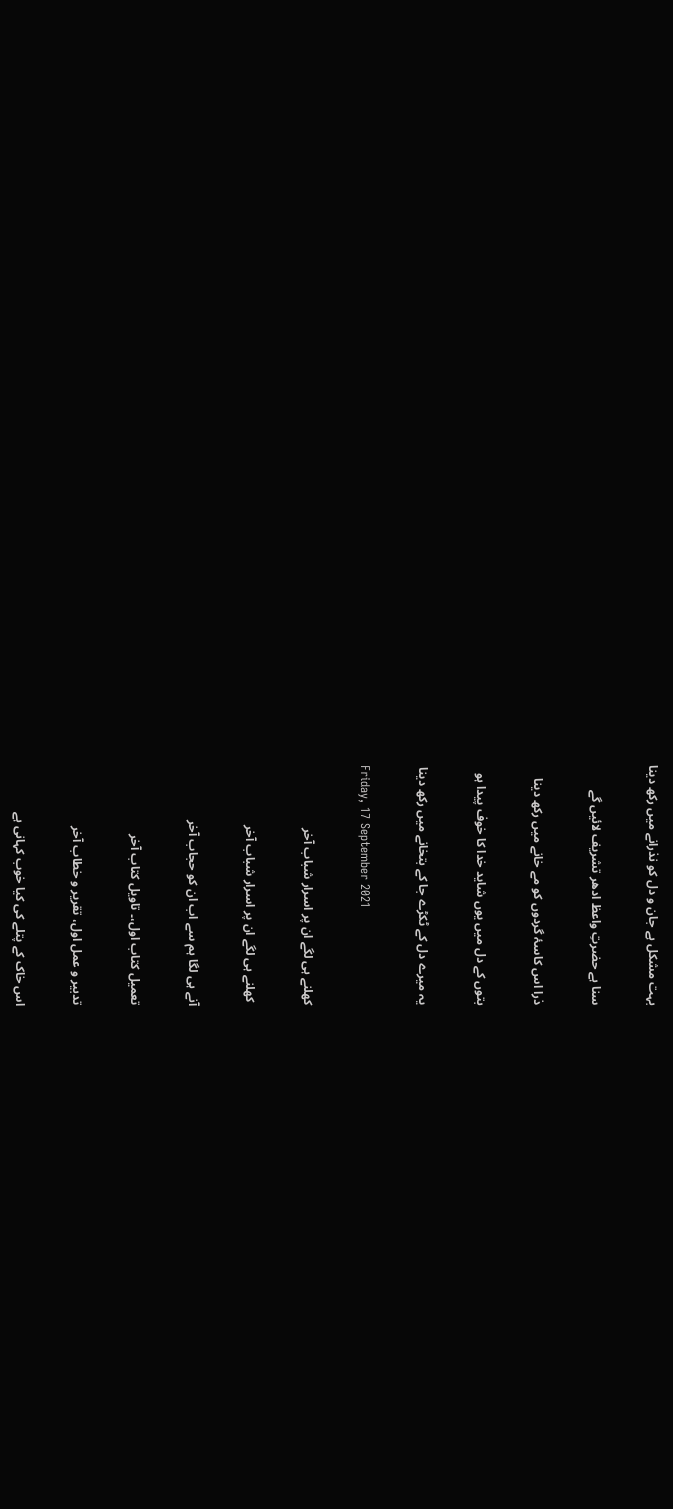بہت مشکل ہے جان و دل کو نذرانے میں رکھ دینا

سنا ہے حضرتِ واعظ ادھر تشریف لائیں گے

ذرا اس کاسۂ گردوں کو مے خانے میں رکھ دینا

بتوں کے دل میں یوں شاید خدا کا خوف پیدا ہو

یہ میرے دل کے ٹکڑے جا کے بتخانے میں رکھ دینا

Friday, 17 September 2021

کھلنے ہی لگے ان پر اسرار شباب آخر

 کھلنے ہی لگے ان پر اسرار شباب آخر

آنے ہی لگا ہم سے اب ان کو حجاب آخر

تعمیل کتاب اول،۔ تاویل کتاب آخر

تدبیر و عمل اول، تقریر و خطاب آخر

اس خاک کے پتلے کی کیا خوب کہانی ہے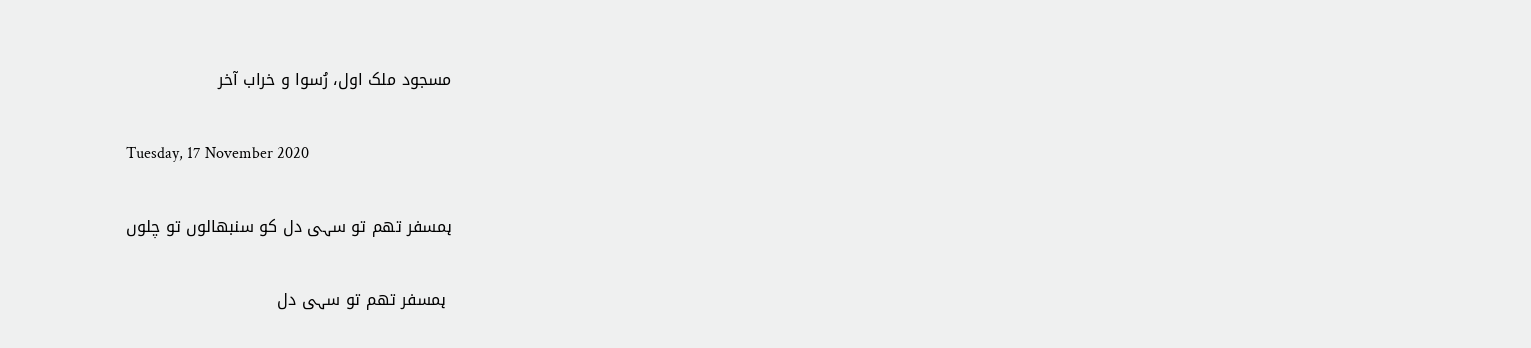مسجود ملک اول، رُسوا و خراب آخر

Tuesday, 17 November 2020

ہمسفر تھم تو سہی دل کو سنبھالوں تو چلوں

 ہمسفر تھم تو سہی دل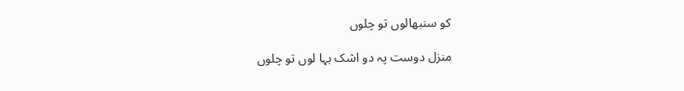کو سنبھالوں تو چلوں

منزل دوست پہ دو اشک بہا لوں تو چلوں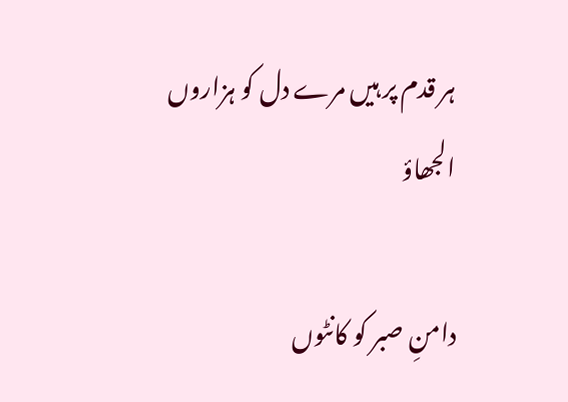ہر قدم پر ہیں مرے دل کو ہزاروں الجھاؤ

دامنِ صبر کو کانٹوں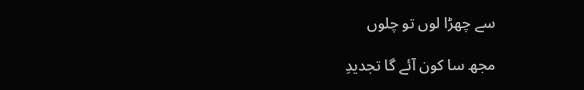سے چھڑا لوں تو چلوں

مجھ سا کون آئے گا تجدیدِ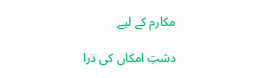مکارم کے لیے

دشتِ امکاں کی ذرا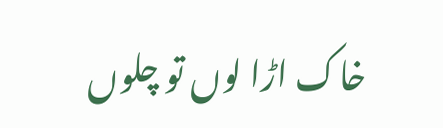خاک اڑا لوں تو چلوں